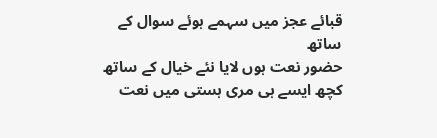قبائے عجز میں سہمے ہوئے سوال کے ساتھ
حضور نعت ہوں لایا نئے خیال کے ساتھ
کچھ ایسے ہی مری ہستی میں نعت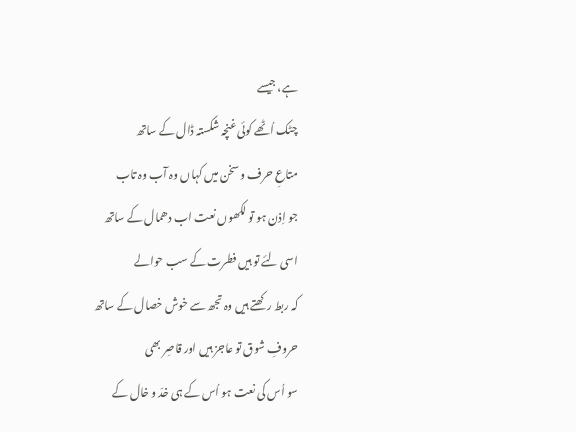ہے، جیسے
چٹک اُٹھے کوئی غنچہ شکستہ ڈال کے ساتھ
متاعِ حرف و سخن میں کہاں وہ آب وہ تاب
جو اِذن ہو تو لکھوں نعت اب دھمال کے ساتھ
اسی لئے تو ہیں فطرت کے سب حوالے
کہ ربط رکھتے ہیں وہ تجھ سے خوش خصال کے ساتھ
حروفِ شوق تو عاجز ہیں اور قاصِر بھی
سو اُس کی نعت ہو اُس کے ہی خدّ و خال کے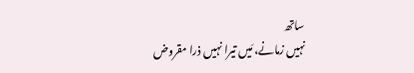ساتھ
نہیں زمانے، مَیں تیرا نہیں ذرا مقروض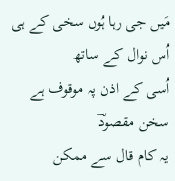مَیں جی رہا ہُوں سخی کے ہی اُس نوال کے ساتھ
اُسی کے اذن پہ موقوف ہے سخن مقصودؔ
یہ کام قال سے ممکن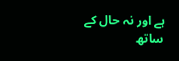ہے اور نہ حال کے ساتھ